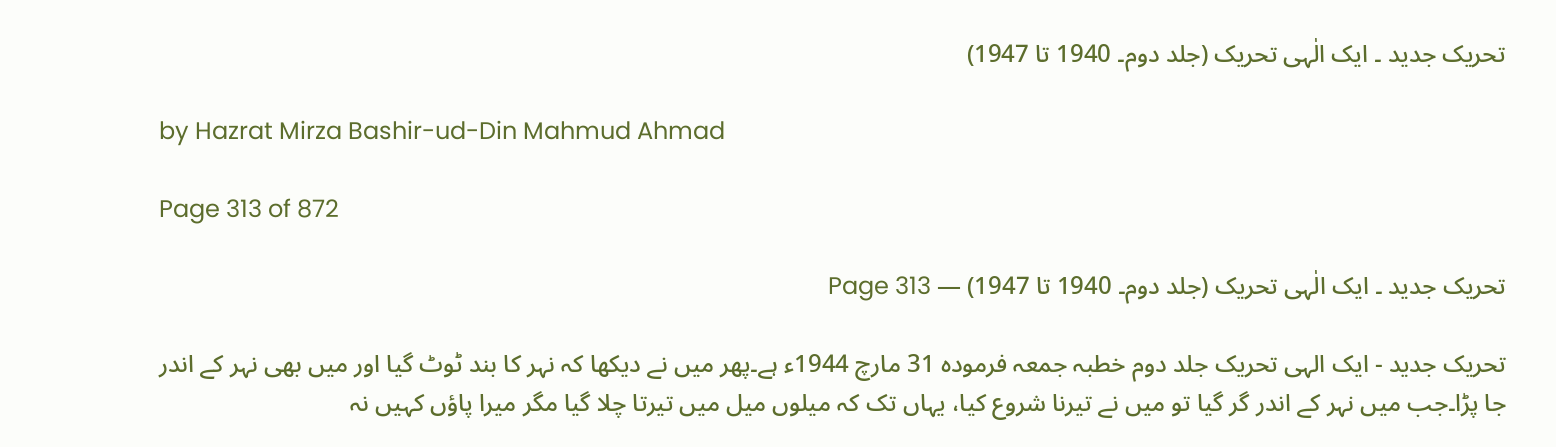تحریک جدید ۔ ایک الٰہی تحریک (جلد دوم۔ 1940 تا 1947)

by Hazrat Mirza Bashir-ud-Din Mahmud Ahmad

Page 313 of 872

تحریک جدید ۔ ایک الٰہی تحریک (جلد دوم۔ 1940 تا 1947) — Page 313

تحریک جدید - ایک الہی تحریک جلد دوم خطبہ جمعہ فرمودہ 31 مارچ 1944ء ہے۔پھر میں نے دیکھا کہ نہر کا بند ٹوٹ گیا اور میں بھی نہر کے اندر جا پڑا۔جب میں نہر کے اندر گر گیا تو میں نے تیرنا شروع کیا، یہاں تک کہ میلوں میل میں تیرتا چلا گیا مگر میرا پاؤں کہیں نہ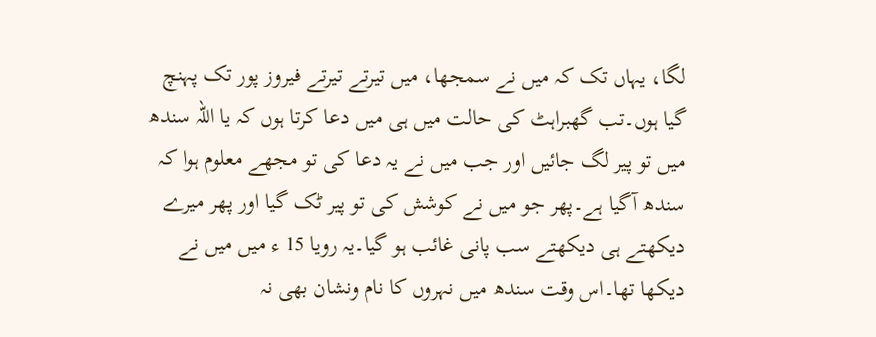لگا، یہاں تک کہ میں نے سمجھا، میں تیرتے تیرتے فیروز پور تک پہنچ گیا ہوں۔تب گھبراہٹ کی حالت میں ہی میں دعا کرتا ہوں کہ یا اللہ سندھ میں تو پیر لگ جائیں اور جب میں نے یہ دعا کی تو مجھے معلوم ہوا کہ سندھ آگیا ہے۔پھر جو میں نے کوشش کی تو پیر ٹک گیا اور پھر میرے دیکھتے ہی دیکھتے سب پانی غائب ہو گیا۔یہ رویا 15 ء میں میں نے دیکھا تھا۔اس وقت سندھ میں نہروں کا نام ونشان بھی نہ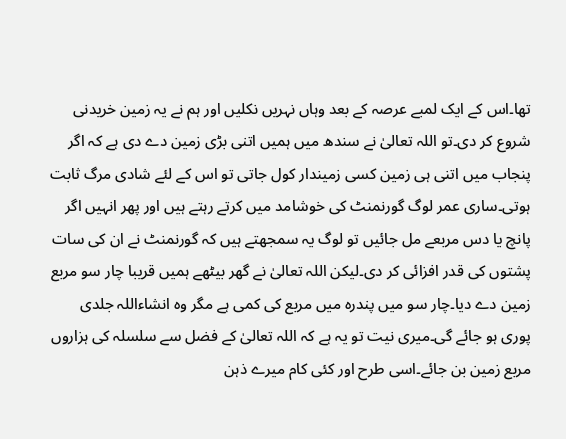تھا۔اس کے ایک لمبے عرصہ کے بعد وہاں نہریں نکلیں اور ہم نے یہ زمین خریدنی شروع کر دی۔تو اللہ تعالیٰ نے سندھ میں ہمیں اتنی بڑی زمین دے دی ہے کہ اگر پنجاب میں اتنی ہی زمین کسی زمیندار کول جاتی تو اس کے لئے شادی مرگ ثابت ہوتی۔ساری عمر لوگ گورنمنٹ کی خوشامد میں کرتے رہتے ہیں اور پھر انہیں اگر پانچ یا دس مربعے مل جائیں تو لوگ یہ سمجھتے ہیں کہ گورنمنٹ نے ان کی سات پشتوں کی قدر افزائی کر دی۔لیکن اللہ تعالیٰ نے گھر بیٹھے ہمیں قریبا چار سو مربع زمین دے دیا۔چار سو میں پندرہ میں مربع کی کمی ہے مگر وہ انشاءاللہ جلدی پوری ہو جائے گی۔میری نیت تو یہ ہے کہ اللہ تعالیٰ کے فضل سے سلسلہ کی ہزاروں مربع زمین بن جائے۔اسی طرح اور کئی کام میرے ذہن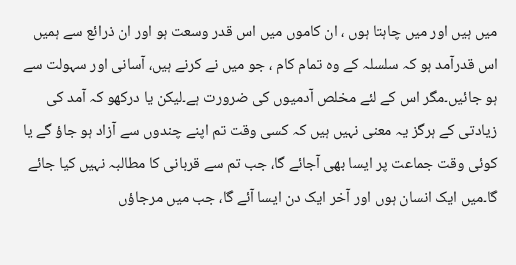میں ہیں اور میں چاہتا ہوں ، ان کاموں میں اس قدر وسعت ہو اور ان ذرائع سے ہمیں اس قدرآمد ہو کہ سلسلہ کے وہ تمام کام ، جو میں نے کرنے ہیں، آسانی اور سہولت سے ہو جائیں۔مگر اس کے لئے مخلص آدمیوں کی ضرورت ہے۔لیکن یا درکھو کہ آمد کی زیادتی کے ہرگز یہ معنی نہیں ہیں کہ کسی وقت تم اپنے چندوں سے آزاد ہو جاؤ گے یا کوئی وقت جماعت پر ایسا بھی آجائے گا، جب تم سے قربانی کا مطالبہ نہیں کیا جائے گا۔میں ایک انسان ہوں اور آخر ایک دن ایسا آئے گا، جب میں مرجاؤں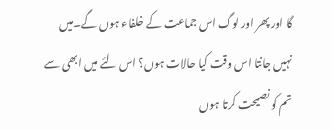گا اور پھر اور لوگ اس جماعت کے خلفاء ہوں گے۔میں نہیں جانتا اس وقت کیا حالات ہوں؟ اس لئے میں ابھی سے تم کو نصیحت کرتا ہوں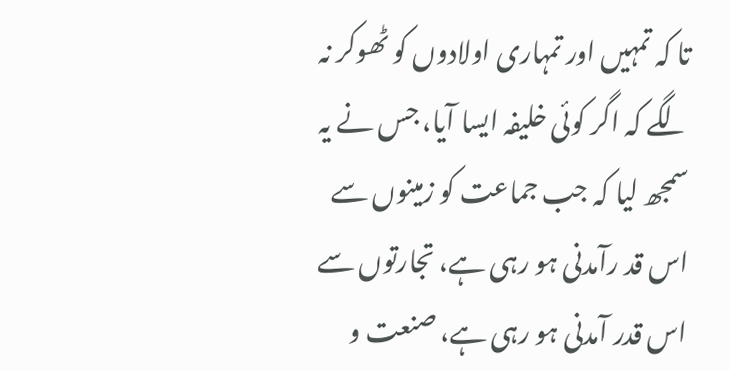تا کہ تمہیں اور تمہاری اولادوں کو ٹھوکر نہ لگے کہ اگر کوئی خلیفہ ایسا آیا، جس نے یہ سمجھ لیا کہ جب جماعت کو زمینوں سے اس قد رآمدنی ہو رہی ہے، تجارتوں سے اس قدر آمدنی ہو رہی ہے، صنعت و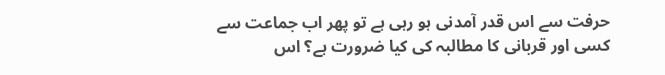حرفت سے اس قدر آمدنی ہو رہی ہے تو پھر اب جماعت سے کسی اور قربانی کا مطالبہ کی کیا ضرورت ہے؟ اس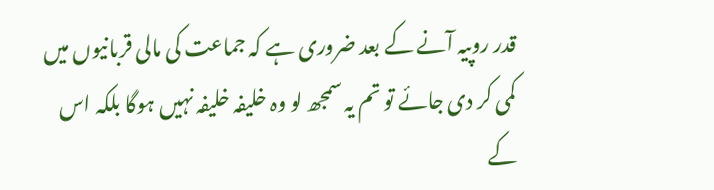قدر روپیہ آنے کے بعد ضروری ہے کہ جماعت کی مالی قربانیوں میں کمی کر دی جائے تو تم یہ سمجھ لو وہ خلیفہ خلیفہ نہیں ہوگا بلکہ اس کے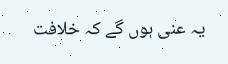یہ عنی ہوں گے کہ خلافت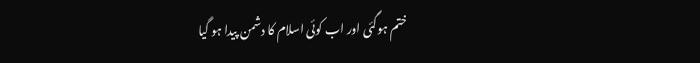ختم ہوگئی اور اب کوئی اسلام کا دشمن پیدا ہو گیا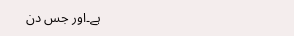ہے۔اور جس دن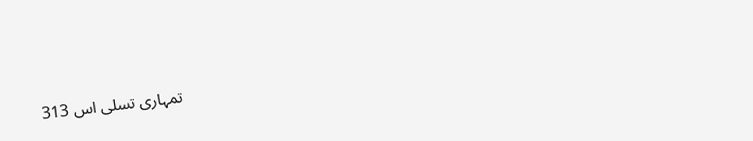تمہاری تسلی اس 313